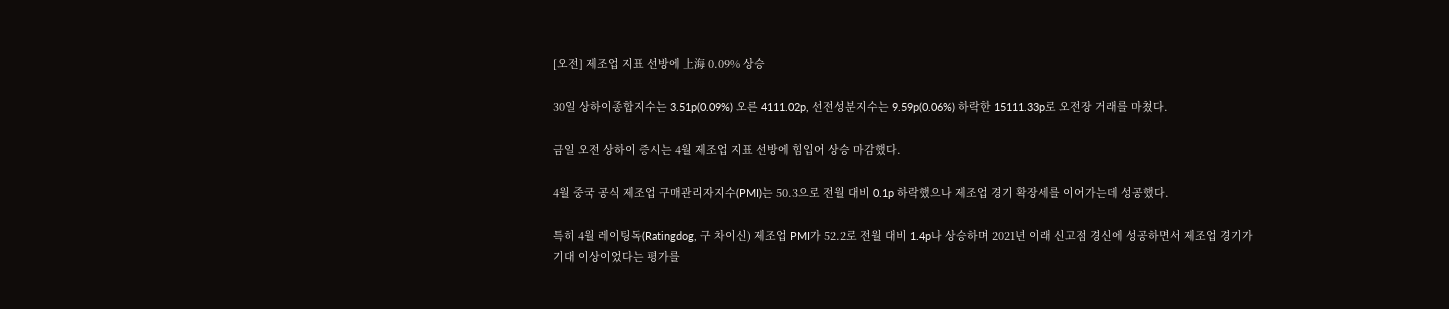[오전] 제조업 지표 선방에 上海 0.09% 상승

30일 상하이종합지수는 3.51p(0.09%) 오른 4111.02p, 선전성분지수는 9.59p(0.06%) 하락한 15111.33p로 오전장 거래를 마쳤다.

금일 오전 상하이 증시는 4월 제조업 지표 선방에 힘입어 상승 마감했다.

4월 중국 공식 제조업 구매관리자지수(PMI)는 50.3으로 전월 대비 0.1p 하락했으나 제조업 경기 확장세를 이어가는데 성공했다.

특히 4월 레이팅독(Ratingdog, 구 차이신) 제조업 PMI가 52.2로 전월 대비 1.4p나 상승하며 2021년 이래 신고점 경신에 성공하면서 제조업 경기가 기대 이상이었다는 평가를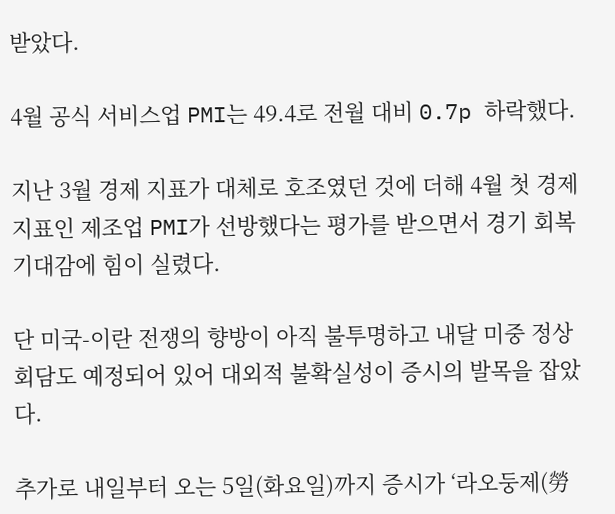받았다.

4월 공식 서비스업 PMI는 49.4로 전월 대비 0.7p 하락했다.

지난 3월 경제 지표가 대체로 호조였던 것에 더해 4월 첫 경제 지표인 제조업 PMI가 선방했다는 평가를 받으면서 경기 회복 기대감에 힘이 실렸다.

단 미국-이란 전쟁의 향방이 아직 불투명하고 내달 미중 정상회담도 예정되어 있어 대외적 불확실성이 증시의 발목을 잡았다.

추가로 내일부터 오는 5일(화요일)까지 증시가 ‘라오둥제(勞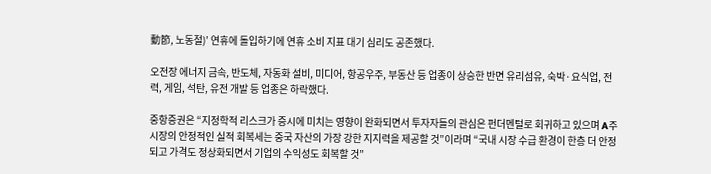動節, 노동절)’ 연휴에 돌입하기에 연휴 소비 지표 대기 심리도 공존했다.

오전장 에너지 금속, 반도체, 자동화 설비, 미디어, 항공우주, 부동산 등 업종이 상승한 반면 유리섬유, 숙박·요식업, 전력, 게임, 석탄, 유전 개발 등 업종은 하락했다.

중항증권은 “지정학적 리스크가 증시에 미치는 영향이 완화되면서 투자자들의 관심은 펀더멘털로 회귀하고 있으며 A주 시장의 안정적인 실적 회복세는 중국 자산의 가장 강한 지지력을 제공할 것”이라며 “국내 시장 수급 환경이 한층 더 안정되고 가격도 정상화되면서 기업의 수익성도 회복할 것”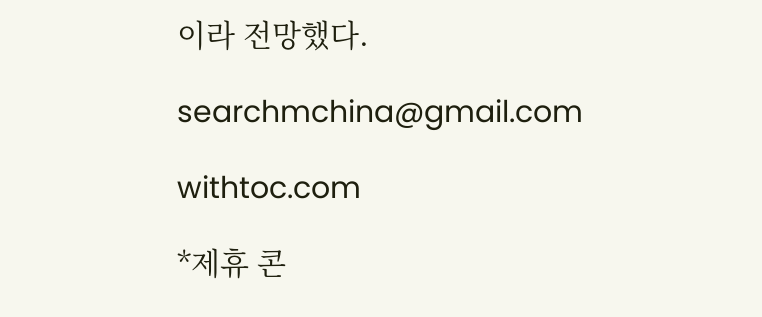이라 전망했다.

searchmchina@gmail.com

withtoc.com

*제휴 콘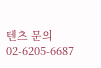텐츠 문의 02-6205-6687